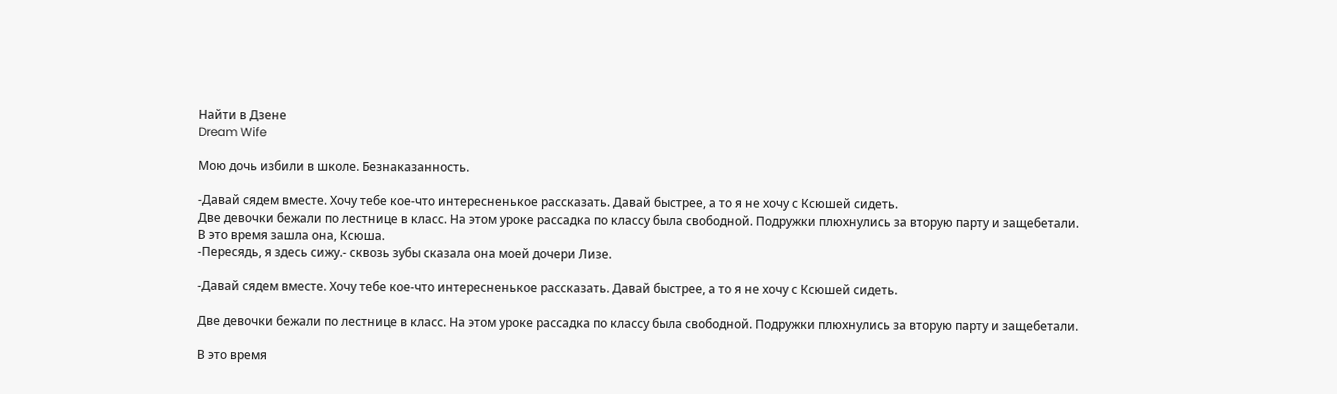Найти в Дзене
Dream Wife

Мою дочь избили в школе. Безнаказанность.

-Давай сядем вместе. Хочу тебе кое-что интересненькое рассказать. Давай быстрее, а то я не хочу с Ксюшей сидеть.
Две девочки бежали по лестнице в класс. На этом уроке рассадка по классу была свободной. Подружки плюхнулись за вторую парту и защебетали.
В это время зашла она, Ксюша.
-Пересядь, я здесь сижу.- сквозь зубы сказала она моей дочери Лизе.

-Давай сядем вместе. Хочу тебе кое-что интересненькое рассказать. Давай быстрее, а то я не хочу с Ксюшей сидеть.

Две девочки бежали по лестнице в класс. На этом уроке рассадка по классу была свободной. Подружки плюхнулись за вторую парту и защебетали.

В это время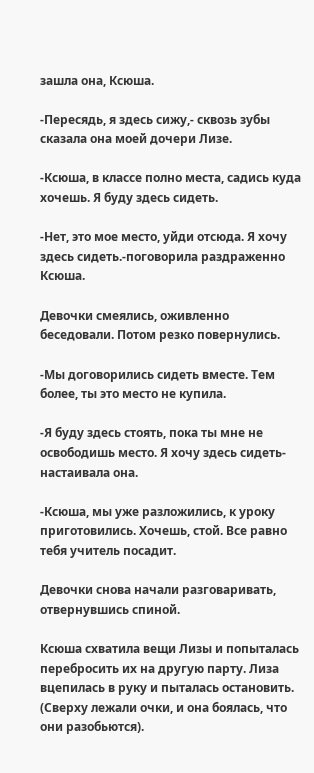зашла она, Ксюша.

-Пересядь, я здесь сижу,- сквозь зубы сказала она моей дочери Лизе.

-Ксюша, в классе полно места, садись куда хочешь. Я буду здесь сидеть.

-Нет, это мое место, уйди отсюда. Я хочу здесь сидеть.-поговорила раздраженно Ксюша.

Девочки смеялись, оживленно беседовали. Потом резко повернулись.

-Мы договорились сидеть вместе. Тем более, ты это место не купила.

-Я буду здесь стоять, пока ты мне не освободишь место. Я хочу здесь сидеть- настаивала она.

-Ксюша, мы уже разложились, к уроку приготовились. Хочешь, стой. Все равно тебя учитель посадит.

Девочки снова начали разговаривать, отвернувшись спиной.

Ксюша схватила вещи Лизы и попыталась перебросить их на другую парту. Лиза вцепилась в руку и пыталась остановить. (Сверху лежали очки, и она боялась, что они разобьются).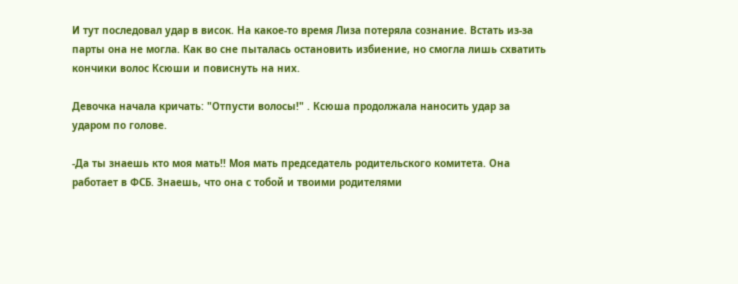И тут последовал удар в висок. На какое-то время Лиза потеряла сознание. Встать из-за парты она не могла. Как во сне пыталась остановить избиение, но смогла лишь схватить кончики волос Ксюши и повиснуть на них.

Девочка начала кричать: "Отпусти волосы!" . Ксюша продолжала наносить удар за ударом по голове.

-Да ты знаешь кто моя мать!! Моя мать председатель родительского комитета. Она работает в ФСБ. Знаешь, что она с тобой и твоими родителями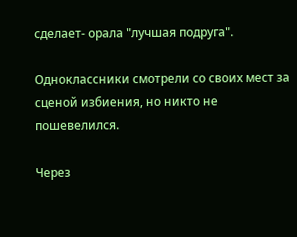сделает- орала "лучшая подруга".

Одноклассники смотрели со своих мест за сценой избиения, но никто не пошевелился.

Через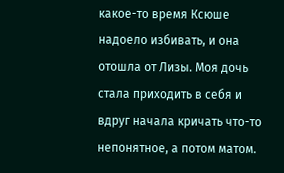какое-то время Ксюше надоело избивать, и она отошла от Лизы. Моя дочь стала приходить в себя и вдруг начала кричать что-то непонятное, а потом матом.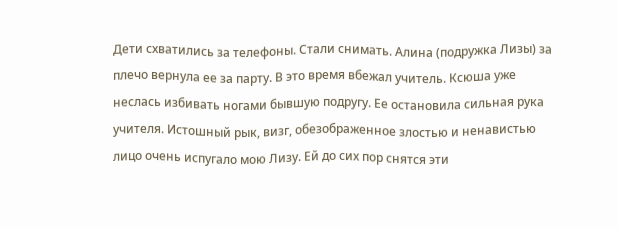Дети схватились за телефоны. Стали снимать. Алина (подружка Лизы) за плечо вернула ее за парту. В это время вбежал учитель. Ксюша уже неслась избивать ногами бывшую подругу. Ее остановила сильная рука учителя. Истошный рык, визг, обезображенное злостью и ненавистью лицо очень испугало мою Лизу. Ей до сих пор снятся эти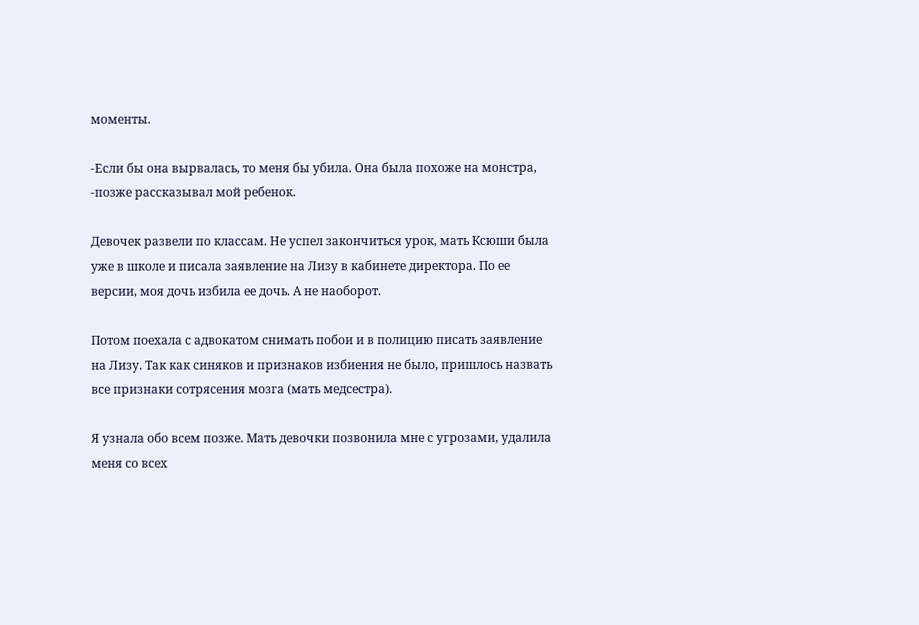моменты.

-Если бы она вырвалась, то меня бы убила. Она была похоже на монстра, -позже рассказывал мой ребенок.

Девочек развели по классам. Не успел закончиться урок, мать Ксюши была уже в школе и писала заявление на Лизу в кабинете директора. По ее версии, моя дочь избила ее дочь. А не наоборот.

Потом поехала с адвокатом снимать побои и в полицию писать заявление на Лизу. Так как синяков и признаков избиения не было, пришлось назвать все признаки сотрясения мозга (мать медсестра).

Я узнала обо всем позже. Мать девочки позвонила мне с угрозами, удалила меня со всех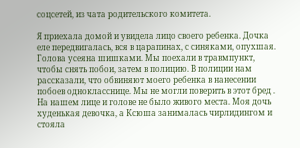соцсетей, из чата родительского комитета.

Я приехала домой и увидела лицо своего ребенка. Дочка еле передвигалась, вся в царапинах, с синяками, опухшая. Голова усеяна шишками. Мы поехали в травмпункт, чтобы снять побои, затем в полицию. В полиции нам рассказали, что обвиняют моего ребенка в нанесении побоев однокласснице. Мы не могли поверить в этот бред . На нашем лице и голове не было живого места. Моя дочь худенькая девочка, а Ксюша занималась чирлидингом и стояла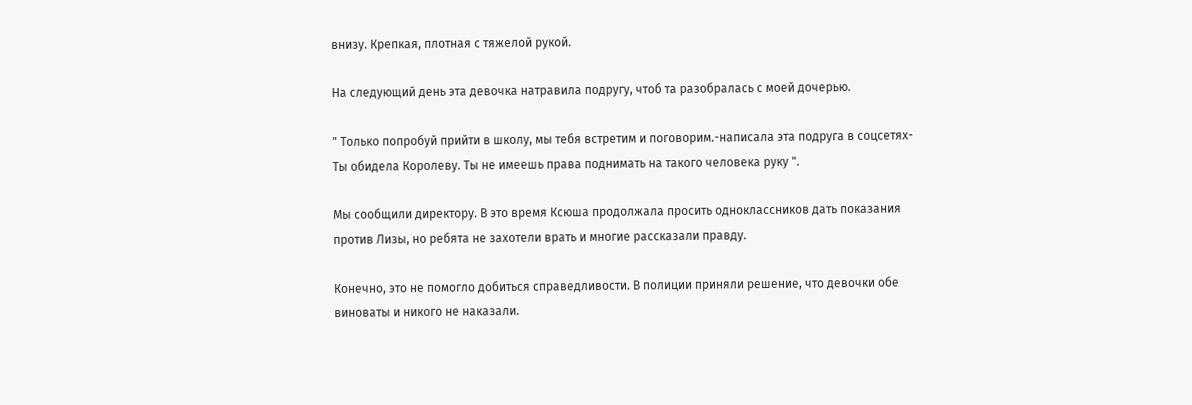внизу. Крепкая, плотная с тяжелой рукой.

На следующий день эта девочка натравила подругу, чтоб та разобралась с моей дочерью.

" Только попробуй прийти в школу, мы тебя встретим и поговорим.-написала эта подруга в соцсетях- Ты обидела Королеву. Ты не имеешь права поднимать на такого человека руку ".

Мы сообщили директору. В это время Ксюша продолжала просить одноклассников дать показания против Лизы, но ребята не захотели врать и многие рассказали правду.

Конечно, это не помогло добиться справедливости. В полиции приняли решение, что девочки обе виноваты и никого не наказали.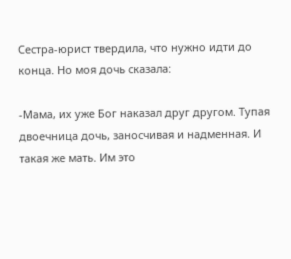Сестра-юрист твердила, что нужно идти до конца. Но моя дочь сказала:

-Мама, их уже Бог наказал друг другом. Тупая двоечница дочь, заносчивая и надменная. И такая же мать. Им это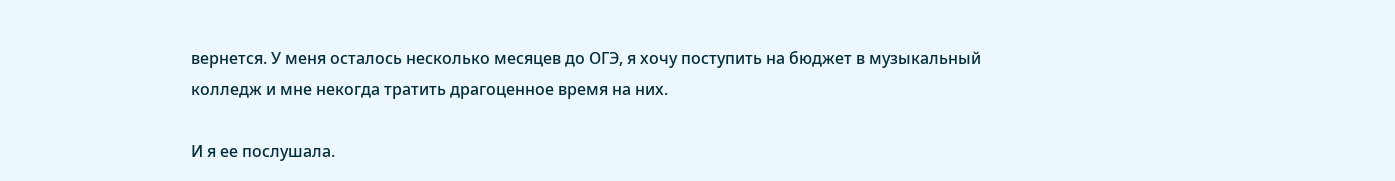вернется. У меня осталось несколько месяцев до ОГЭ, я хочу поступить на бюджет в музыкальный колледж и мне некогда тратить драгоценное время на них.

И я ее послушала.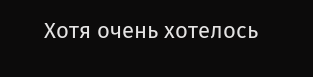Хотя очень хотелось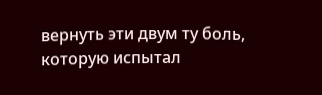вернуть эти двум ту боль, которую испытал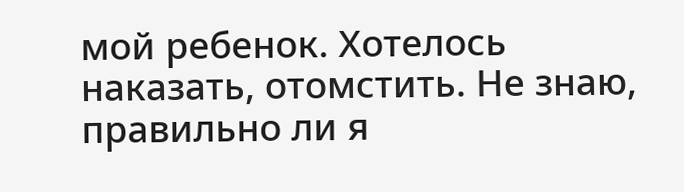мой ребенок. Хотелось наказать, отомстить. Не знаю, правильно ли я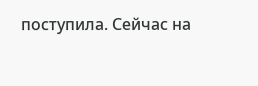поступила. Сейчас на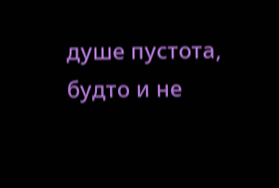душе пустота, будто и не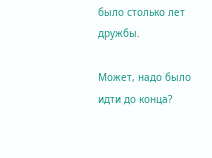было столько лет дружбы.

Может, надо было идти до конца?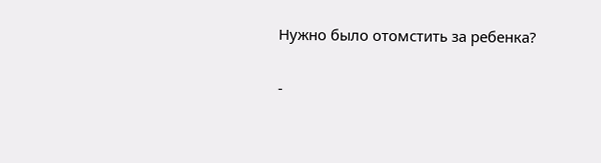Нужно было отомстить за ребенка?

-